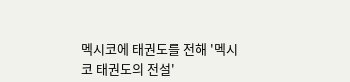멕시코에 태권도를 전해 '멕시코 태권도의 전설'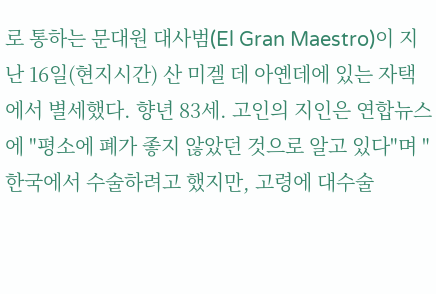로 통하는 문대원 대사범(El Gran Maestro)이 지난 16일(현지시간) 산 미겔 데 아옌데에 있는 자택에서 별세했다. 향년 83세. 고인의 지인은 연합뉴스에 "평소에 폐가 좋지 않았던 것으로 알고 있다"며 "한국에서 수술하려고 했지만, 고령에 대수술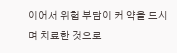이어서 위험 부담이 커 약을 드시며 치료한 것으로